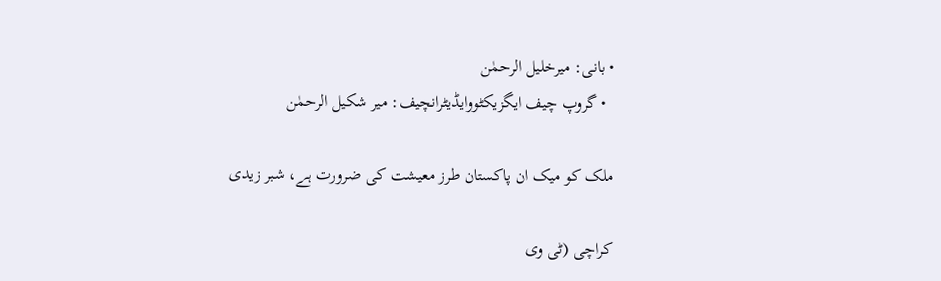• بانی: میرخلیل الرحمٰن
  • گروپ چیف ایگزیکٹووایڈیٹرانچیف: میر شکیل الرحمٰن

ملک کو میک ان پاکستان طرز معیشت کی ضرورت ہے، شبر زیدی

کراچی (ٹی وی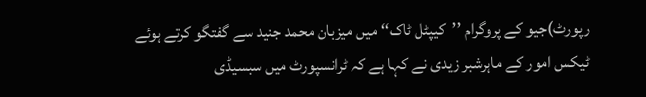رپورٹ)جیو کے پروگرام ’’کیپٹل ٹاک‘‘ میں میزبان محمد جنید سے گفتگو کرتے ہوئے ٹیکس امور کے ماہرشبر زیدی نے کہا ہے کہ ٹرانسپورٹ میں سبسیڈی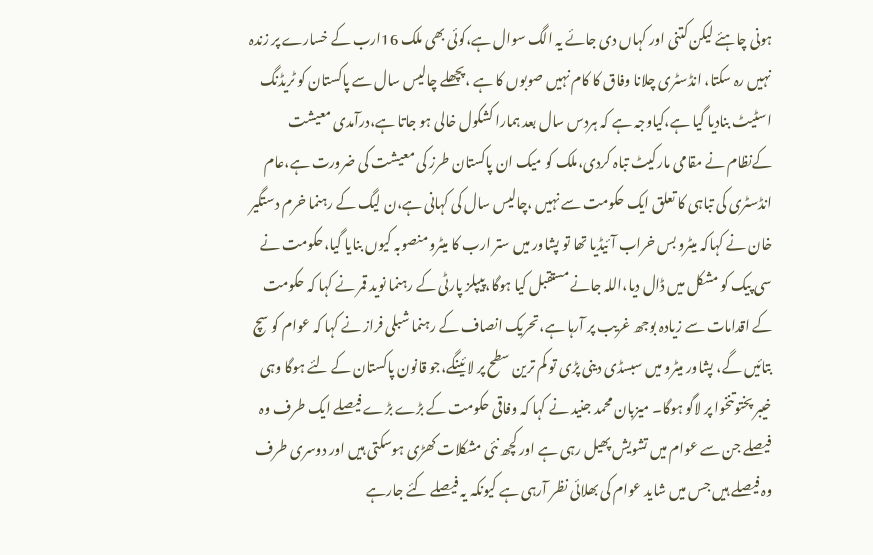ہونی چاہئے لیکن کتنی اور کہاں دی جائے یہ الگ سوال ہے،کوئی بھی ملک 16ارب کے خسارے پر زندہ نہیں رہ سکتا، انڈسٹری چلانا وفاق کا کام نہیں صوبوں کا ہے ،پچھلے چالیس سال سے پاکستان کو ٹریڈنگ اسٹیٹ بنادیا گیا ہے،کیاوجہ ہے کہ ہردس سال بعد ہمارا کشکول خالی ہو جاتا ہے،درآمدی معیشت کےنظام نے مقامی مارکیٹ تباہ کردی،ملک کو میک ان پاکستان طرز کی معیشت کی ضرورت ہے،عام انڈسٹری کی تباہی کا تعلق ایک حکومت سے نہیں ،چالیس سال کی کہانی ہے،ن لیگ کے رہنما خرم دستگیر خان نے کہاکہ میٹرو بس خراب آئیڈیا تھا تو پشاور میں ستر ارب کا میٹرو منصوبہ کیوں بنایا گیا،حکومت نے سی پیک کو مشکل میں ڈال دیا،اللہ جانے مستقبل کیا ہوگا،پیپلز پارٹی کے رہنما نوید قمر نے کہا کہ حکومت کے اقدامات سے زیادہ بوجھ غریب پر آرہا ہے،تحریک انصاف کے رہنما شبلی فراز نے کہا کہ عوام کو سچ بتائیں گے، پشاور میٹرو میں سبسڈی دینی پڑی تو کم ترین سطح پر لائینگے،جو قانون پاکستان کے لئے ہوگا وہی خیبر پختوتنخوا پر لاگو ہوگا۔ میزبان محمد جنید نے کہا کہ وفاقی حکومت کے بڑے بڑے فیصلے ایک طرف وہ فیصلے جن سے عوام میں تشویش پھیل رہی ہے اور کچھ نئی مشکلات کھڑی ہوسکتی ہیں اور دوسری طرف وہ فیصلے ہیں جس میں شاید عوام کی بھلائی نظر آرہی ہے کیونکہ یہ فیصلے کئے جارہے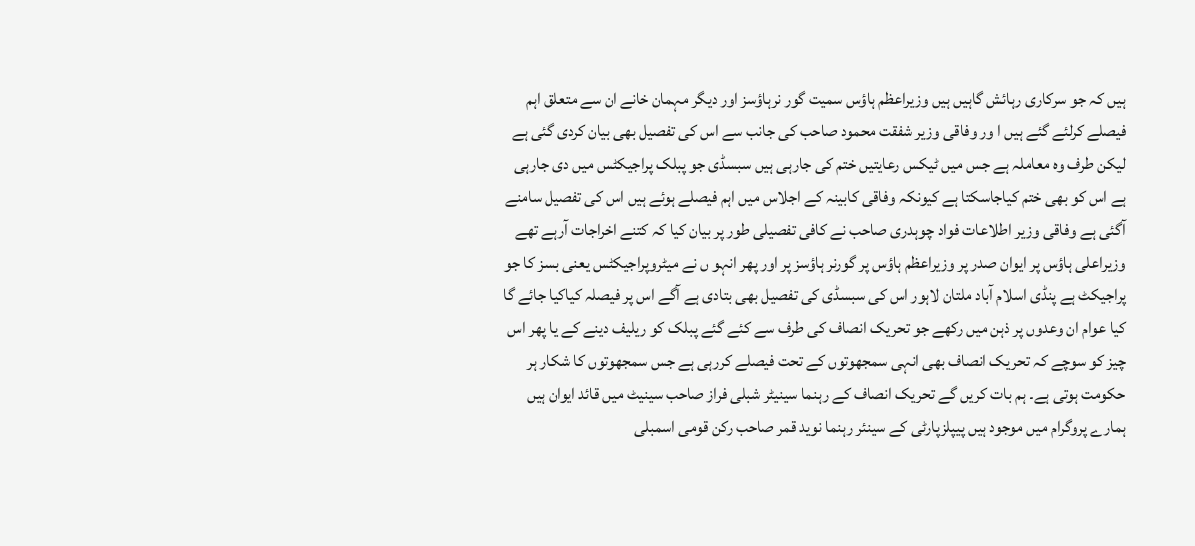ہیں کہ جو سرکاری رہائش گاہیں ہیں وزیراعظم ہاؤس سمیت گور نرہاؤسز اور دیگر مہمان خانے ان سے متعلق اہم فیصلے کرلئے گئے ہیں ا ور وفاقی وزیر شفقت محمود صاحب کی جانب سے اس کی تفصیل بھی بیان کردی گئی ہے لیکن طرف وہ معاملہ ہے جس میں ٹیکس رعایتیں ختم کی جارہی ہیں سبسڈی جو پبلک پراجیکٹس میں دی جارہی ہے اس کو بھی ختم کیاجاسکتا ہے کیونکہ وفاقی کابینہ کے اجلاس میں اہم فیصلے ہوئے ہیں اس کی تفصیل سامنے آگئی ہے وفاقی وزیر اطلاعات فواد چوہدری صاحب نے کافی تفصیلی طور پر بیان کیا کہ کتنے اخراجات آرہے تھے وزیراعلی ہاؤس پر ایوان صدر پر وزیراعظم ہاؤس پر گورنر ہاؤسز پر اور پھر انہو ں نے میٹروپراجیکٹس یعنی بسز کا جو پراجیکٹ ہے پنڈی اسلام آباد ملتان لاہور اس کی سبسڈی کی تفصیل بھی بتادی ہے آگے اس پر فیصلہ کیاکیا جائے گا کیا عوام ان وعدوں پر ذہن میں رکھے جو تحریک انصاف کی طرف سے کئے گئے پبلک کو ریلیف دینے کے یا پھر اس چیز کو سوچے کہ تحریک انصاف بھی انہی سمجھوتوں کے تحت فیصلے کررہی ہے جس سمجھوتوں کا شکار ہر حکومت ہوتی ہے۔ ہم بات کریں گے تحریک انصاف کے رہنما سینیٹر شبلی فراز صاحب سینیٹ میں قائد ایوان ہیں ہمارے پروگرام میں موجود ہیں پیپلزپارٹی کے سینئر رہنما نوید قمر صاحب رکن قومی اسمبلی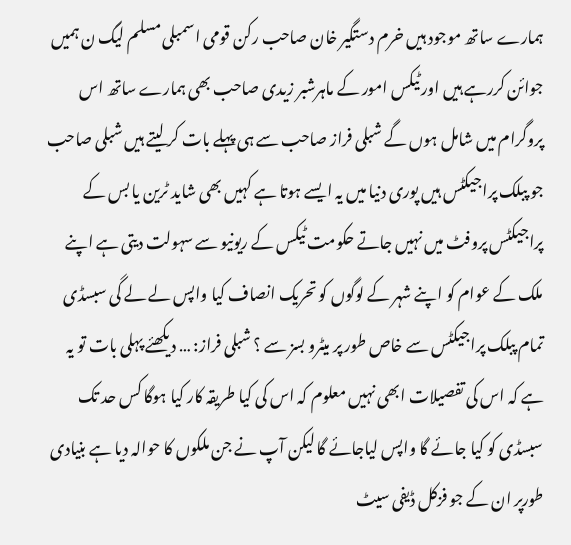ہمارے ساتھ موجود ہیں خرم دستگیر خان صاحب رکن قومی اسمبلی مسلم لیگ ن ہمیں جوائن کررہے ہیں اور ٹیکس امور کے ماہرشبر زیدی صاحب بھی ہمارے ساتھ اس پروگرام میں شامل ہوں گے شبلی فراز صاحب سے ہی پہلے بات کر لیتے ہیں شبلی صاحب جو پبلک پراجیکٹس ہیں پوری دنیا میں یہ ایسے ہوتا ہے کہیں بھی شاید ٹرین یا بس کے پراجیکٹس پروفٹ میں نہیں جاتے حکومت ٹیکس کے ریونیو سے سہولت دیتی ہے اپنے ملک کے عوام کو اپنے شہر کے لوگوں کو تحریک انصاف کیا واپس لے لے گی سبسڈی تمام پبلک پراجیکٹس سے خاص طور پر میٹرو بسز سے ؟ شبلی فراز: … دیکھئے پہلی بات تو یہ ہے کہ اس کی تفصیلات ابھی نہیں معلوم کہ اس کی کیا طریقہ کار کیا ہوگا کس حد تک سبسڈی کو کیا جائے گا واپس لیاجائے گا لیکن آپ نے جن ملکوں کا حوالہ دیا ہے بنیادی طورپر ان کے جو فزکل ڈیفی سیٹ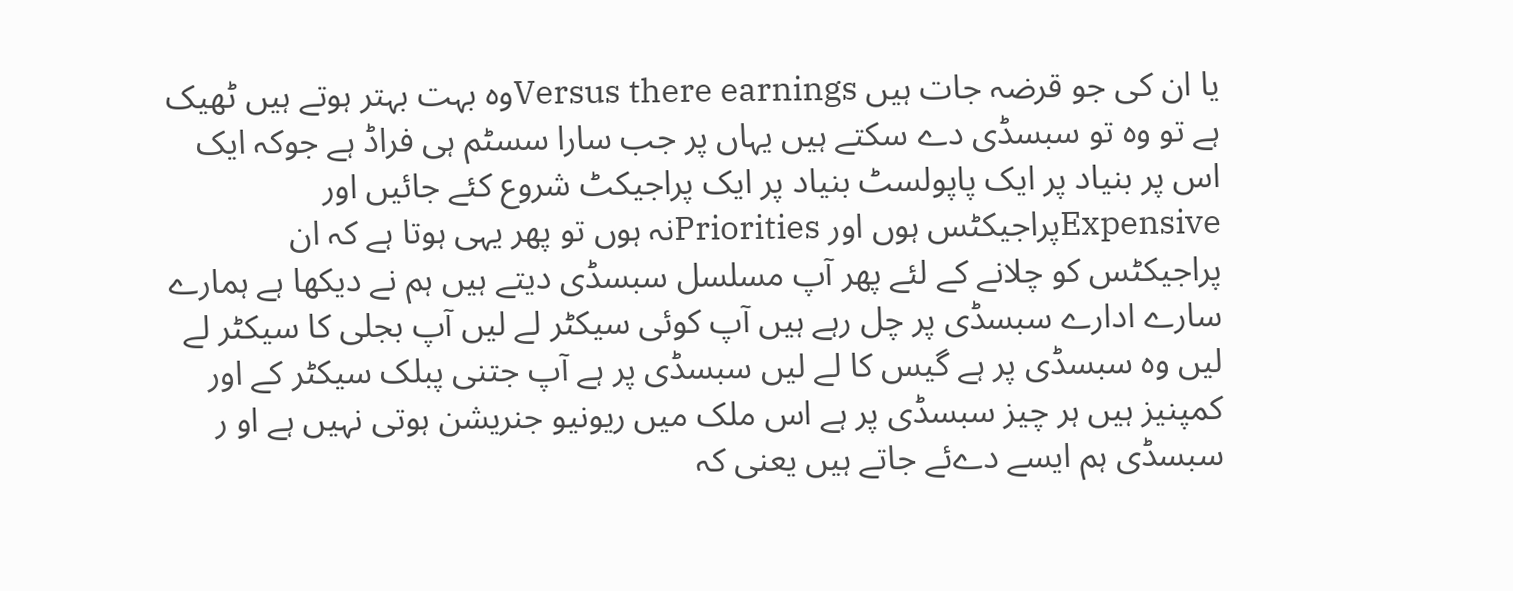یا ان کی جو قرضہ جات ہیں Versus there earningsوہ بہت بہتر ہوتے ہیں ٹھیک ہے تو وہ تو سبسڈی دے سکتے ہیں یہاں پر جب سارا سسٹم ہی فراڈ ہے جوکہ ایک اس پر بنیاد پر ایک پاپولسٹ بنیاد پر ایک پراجیکٹ شروع کئے جائیں اور Expensiveپراجیکٹس ہوں اور Prioritiesنہ ہوں تو پھر یہی ہوتا ہے کہ ان پراجیکٹس کو چلانے کے لئے پھر آپ مسلسل سبسڈی دیتے ہیں ہم نے دیکھا ہے ہمارے سارے ادارے سبسڈی پر چل رہے ہیں آپ کوئی سیکٹر لے لیں آپ بجلی کا سیکٹر لے لیں وہ سبسڈی پر ہے گیس کا لے لیں سبسڈی پر ہے آپ جتنی پبلک سیکٹر کے اور کمپنیز ہیں ہر چیز سبسڈی پر ہے اس ملک میں ریونیو جنریشن ہوتی نہیں ہے او ر سبسڈی ہم ایسے دےئے جاتے ہیں یعنی کہ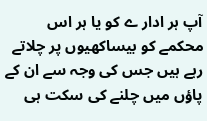آپ ہر ادار ے کو یا ہر اس محکمے کو بیساکھیوں پر چلاتے رہے ہیں جس کی وجہ سے ان کے پاؤں میں چلنے کی سکت ہی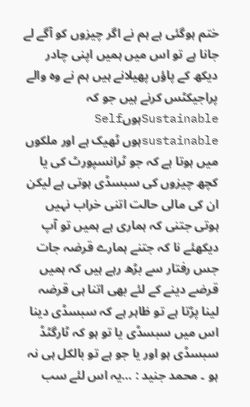ختم ہوگئی ہے ہم نے اگر چیزوں کو آگے لے جانا ہے تو اس میں ہمیں اپنی چادر دیکھ کے پاؤں پھیلانے ہیں ہم نے وہ والے پراجیکٹس کرنے ہیں جو کہ SustainableہوںSelf sustainableہوں ٹھیک ہے اور ملکوں میں ہوتا ہے کہ جو ٹرانسپورٹ کی یا کچھ چیزوں کی سبسڈی ہوتی ہے لیکن ان کی مالی حالت اتنی خراب نہیں ہوتی جتنی کہ ہماری ہے ہمیں تو آپ دیکھئے نا کہ جتنے ہمارے قرضہ جات جس رفتار سے بڑھ رہے ہیں کہ ہمیں قرضے دینے کے لئے بھی اتنا ہی قرضہ لینا پڑتا ہے تو ظاہر ہے کہ سبسڈی دینا اس میں سبسڈی یا تو ہو کہ ٹارگٹڈ سبسڈی ہو اور یا جو ہے تو بالکل ہی نہ ہو ۔ محمد جنید : …یہ اس لئے سب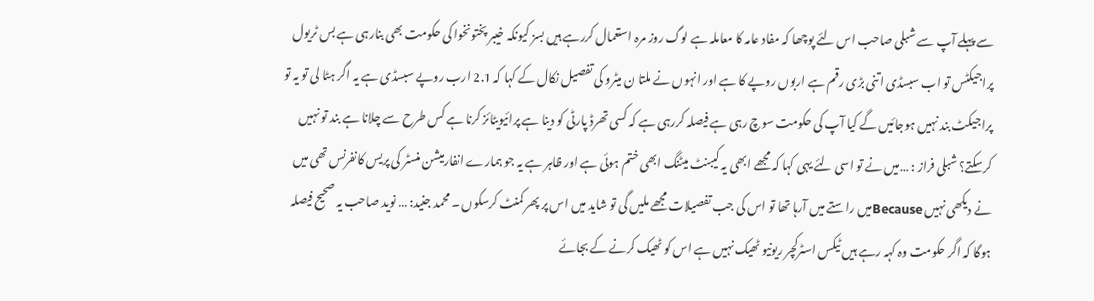سے پہلے آپ سے شبلی صاحب اس لئے پوچھا کہ مفاد عامہ کا معاملہ ہے لوگ روز مرہ استعمال کررہے ہیں بسز کیونکہ خیبر پختونخوا کی حکومت بھی بنارہی ہے بس ٹریول پراجیکٹس تو اب سبسڈی اتنی بڑی رقم ہے اربوں روپے کا ہے اور انہوں نے ملتا ن میٹرو کی تفصیل نکال کے کہا کہ 2.1 ارب روپے سبسڈی ہے یہ اگر ہٹا لی تو یہ تو پراجیکٹ بند نہیں ہوجائیں گے کیا آپ کی حکومت سوچ رہی ہے فیصلہ کررہی ہے کہ کسی تھرڈ پارٹی کو دینا ہے پرائیویٹائز کرنا ہے کس طرح سے چلانا ہے بند تو نہیں کرسکتے؟ شبلی فراز : …میں نے تو اسی لئے یہی کہا کہ مجھے ابھی یہ کیبنٹ میٹنگ ابھی ختم ہوئی ہے اور ظاہر ہے یہ جو ہمارے انفارمیشن منسٹر کی پریس کانفرنس تھی میں نے دیکھی نہیں Becauseمیں راستے میں آرہا تھا تو اس کی جب تفصیلات مجھے ملیں گی تو شاید میں اس پر پھر کمنٹ کرسکوں ۔ محمد جنید: … نوید صاحب یہ صحیح فیصلہ ہوگا کہ اگر حکومت وہ کہہ رہے ہیں ٹیکس اسٹرکچر ریونیو ٹھیک نہیں ہے اس کو ٹھیک کرنے کے بجائے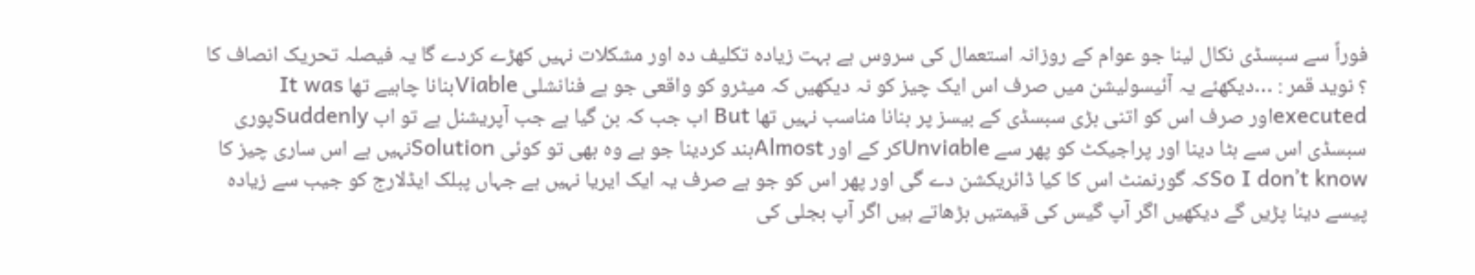فوراً سے سبسڈی نکال لینا جو عوام کے روزانہ استعمال کی سروس ہے بہت زیادہ تکلیف دہ اور مشکلات نہیں کھڑے کردے گا یہ فیصلہ تحریک انصاف کا ؟ نوید قمر : …دیکھئے یہ آئیسولیشن میں صرف اس ایک چیز کو نہ دیکھیں کہ میٹرو کو واقعی جو ہے فنانشلی Viableبنانا چاہیے تھا It was executedاور صرف اس کو اتنی بڑی سبسڈی کے بیسز پر بنانا مناسب نہیں تھا But اب جب کہ بن گیا ہے جب آپریشنل ہے تو اب Suddenlyپوری سبسڈی اس سے ہٹا دینا اور پراجیکٹ کو پھر سے Unviableکر کے اور Almostبند کردینا جو ہے وہ بھی تو کوئی Solutionنہیں ہے اس ساری چیز کا So I donʼt knowکہ گورنمنٹ اس کا کیا ڈائریکشن دے گی اور پھر اس کو جو ہے صرف یہ ایک ایریا نہیں ہے جہاں پبلک ایڈلارج کو جیب سے زیادہ پیسے دینا پڑیں گے دیکھیں اگر آپ گیس کی قیمتیں بڑھاتے ہیں اگر آپ بجلی کی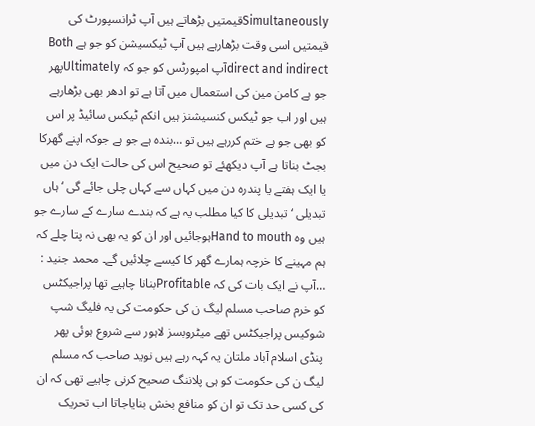Simultaneouslyقیمتیں بڑھاتے ہیں آپ ٹرانسپورٹ کی قیمتیں اسی وقت بڑھارہے ہیں آپ ٹیکسیشن کو جو ہے Both direct and indirectآپ امپورٹس کو جو کہ Ultimatelyپھر جو ہے کامن مین کی استعمال میں آتا ہے تو ادھر بھی بڑھارہے ہیں اور اب جو ٹیکس کنسیشنز ہیں انکم ٹیکس سائیڈ پر اس کو بھی جو ہے ختم کررہے ہیں تو …بندہ ہے جو ہے جوکہ اپنے گھرکا بجٹ بناتا ہے آپ دیکھئے تو صحیح اس کی حالت ایک دن میں یا ایک ہفتے یا پندرہ دن میں کہاں سے کہاں چلی جائے گی ‘ ہاں تبدیلی ‘ تبدیلی کا کیا مطلب یہ ہے کہ بندے سارے کے سارے جو ہیں وہ Hand to mouthہوجائیں اور ان کو یہ بھی نہ پتا چلے کہ ہم مہینے کا خرچہ ہمارے گھر کا کیسے چلائیں گے۔ محمد جنید : …آپ نے ایک بات کی کہ Profitableبنانا چاہیے تھا پراجیکٹس کو خرم صاحب مسلم لیگ ن کی حکومت کی یہ فلیگ شپ شوکیس پراجیکٹس تھے میٹروبسز لاہور سے شروع ہوئی پھر پنڈی اسلام آباد ملتان یہ کہہ رہے ہیں نوید صاحب کہ مسلم لیگ ن کی حکومت کو ہی پلاننگ صحیح کرنی چاہیے تھی کہ ان کی کسی حد تک تو ان کو منافع بخش بنایاجاتا اب تحریک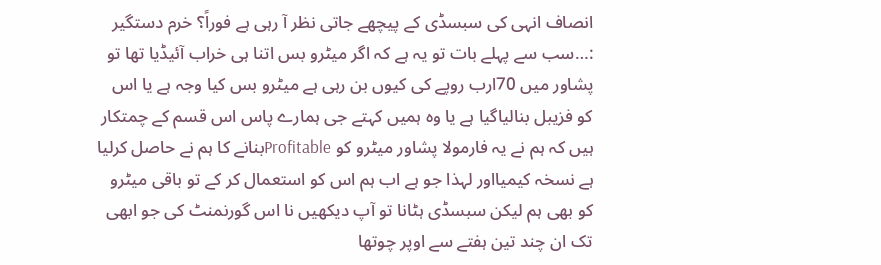انصاف انہی کی سبسڈی کے پیچھے جاتی نظر آ رہی ہے فوراً؟ خرم دستگیر :…سب سے پہلے بات تو یہ ہے کہ اگر میٹرو بس اتنا ہی خراب آئیڈیا تھا تو پشاور میں 70ارب روپے کی کیوں بن رہی ہے میٹرو بس کیا وجہ ہے یا اس کو فزیبل بنالیاگیا ہے یا وہ ہمیں کہتے جی ہمارے پاس اس قسم کے چمتکار ہیں کہ ہم نے یہ فارمولا پشاور میٹرو کو Profitableبنانے کا ہم نے حاصل کرلیا ہے نسخہ کیمیااور لہذا جو ہے اب ہم اس کو استعمال کر کے تو باقی میٹرو کو بھی ہم لیکن سبسڈی ہٹانا تو آپ دیکھیں نا اس گورنمنٹ کی جو ابھی تک ان چند تین ہفتے سے اوپر چوتھا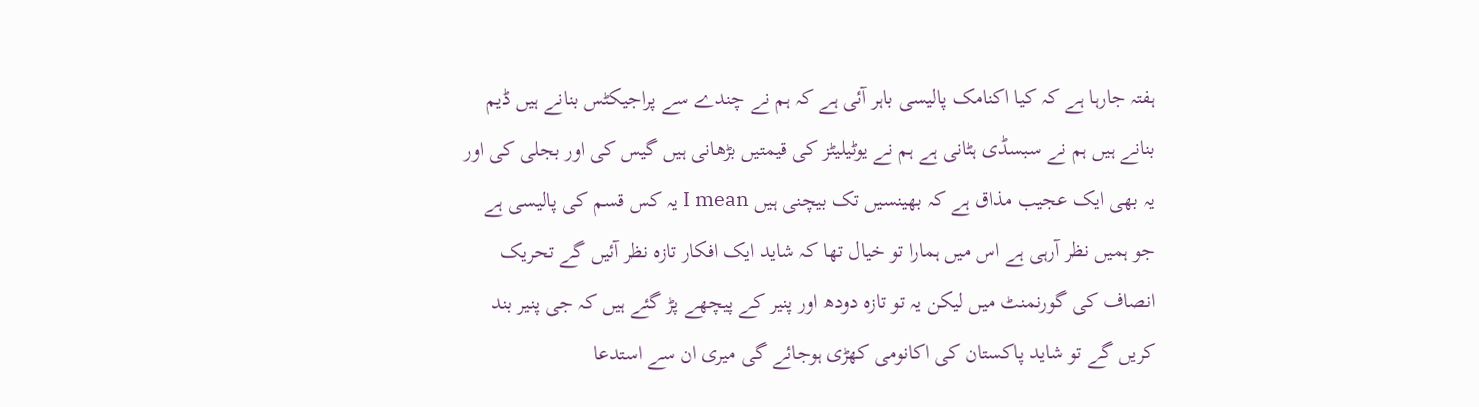ہفتہ جارہا ہے کہ کیا اکنامک پالیسی باہر آئی ہے کہ ہم نے چندے سے پراجیکٹس بنانے ہیں ڈیم بنانے ہیں ہم نے سبسڈی ہٹانی ہے ہم نے یوٹیلیٹز کی قیمتیں بڑھانی ہیں گیس کی اور بجلی کی اور یہ بھی ایک عجیب مذاق ہے کہ بھینسیں تک بیچنی ہیں I mean یہ کس قسم کی پالیسی ہے جو ہمیں نظر آرہی ہے اس میں ہمارا تو خیال تھا کہ شاید ایک افکار تازہ نظر آئیں گے تحریک انصاف کی گورنمنٹ میں لیکن یہ تو تازہ دودھ اور پنیر کے پیچھے پڑ گئے ہیں کہ جی پنیر بند کریں گے تو شاید پاکستان کی اکانومی کھڑی ہوجائے گی میری ان سے استدعا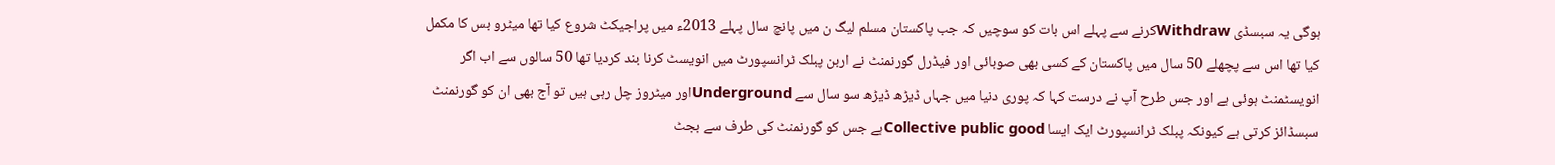ہوگی یہ سبسڈی Withdrawکرنے سے پہلے اس بات کو سوچیں کہ جب پاکستان مسلم لیگ ن میں پانچ سال پہلے 2013ء میں پراجیکٹ شروع کیا تھا میٹرو بس کا مکمل کیا تھا اس سے پچھلے 50 سال میں پاکستان کے کسی بھی صوبائی اور فیڈرل گورنمنٹ نے اربن پبلک ٹرانسپورٹ میں انویسٹ کرنا بند کردیا تھا 50 سالوں سے اب اگر انویسٹمنٹ ہوئی ہے اور جس طرح آپ نے درست کہا کہ پوری دنیا میں جہاں ڈیڑھ ڈیڑھ سو سال سے Undergroundاور میٹروز چل رہی ہیں تو آج بھی ان کو گورنمنٹ سبسڈائز کرتی ہے کیونکہ پبلک ٹرانسپورٹ ایک ایسا Collective public goodہے جس کو گورنمنٹ کی طرف سے بجٹ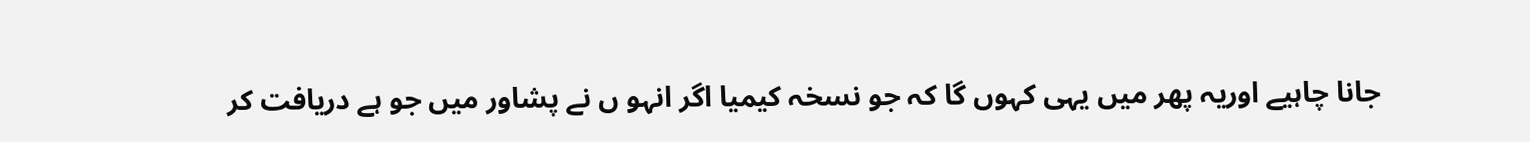جانا چاہیے اوریہ پھر میں یہی کہوں گا کہ جو نسخہ کیمیا اگر انہو ں نے پشاور میں جو ہے دریافت کر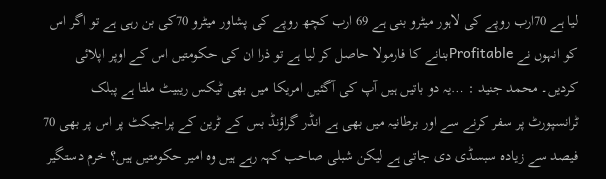لیا ہے 70ارب روپے کی لاہور میٹرو بنی ہے 69 ارب کچھ روپے کی پشاور میٹرو 70کی بن رہی ہے تو اگر اس کو انہوں نے Profitableبنانے کا فارمولا حاصل کر لیا ہے تو ذرا ان کی حکومتیں اس کے اوپر اپلائی کردیں۔ محمد جنید : …یہ دو باتیں ہیں آپ کی آگئیں امریکا میں بھی ٹیکس ریبیٹ ملتا ہے پبلک ٹرانسپورٹ پر سفر کرنے سے اور برطانیہ میں بھی ہے انڈر گراؤنڈ بس کے ٹرین کے پراجیکٹ پر اس پر بھی 70 فیصد سے زیادہ سبسڈی دی جاتی ہے لیکن شبلی صاحب کہہ رہے ہیں وہ امیر حکومتیں ہیں؟ خرم دستگیر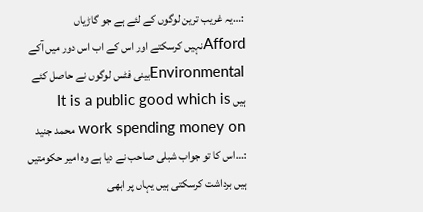:…یہ غریب ترین لوگوں کے لئے ہے جو گاڑیاں Affordنہیں کرسکتے اور اس کے اب اس دور میں آکے Environmentalبینی فٹس لوگوں نے حاصل کئے ہیں It is a public good which is work spending money on محمد جنید :…اس کا تو جواب شبلی صاحب نے دیا ہے وہ امیر حکومتیں ہیں برداشت کرسکتی ہیں یہاں پر ابھی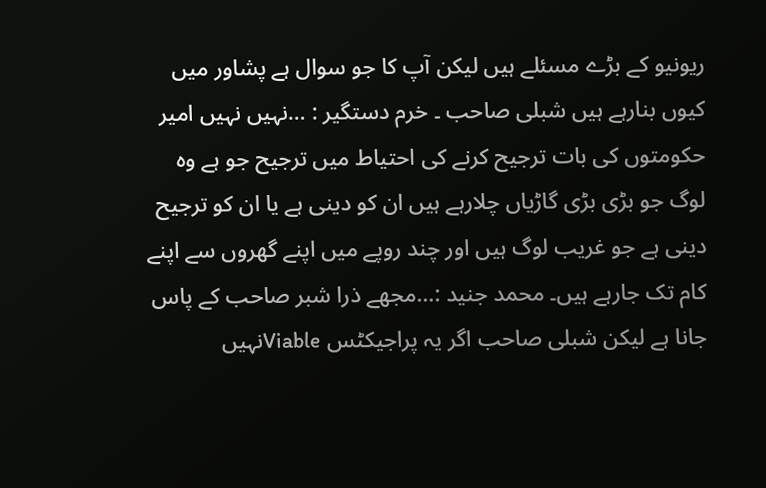ریونیو کے بڑے مسئلے ہیں لیکن آپ کا جو سوال ہے پشاور میں کیوں بنارہے ہیں شبلی صاحب ۔ خرم دستگیر : …نہیں نہیں امیر حکومتوں کی بات ترجیح کرنے کی احتیاط میں ترجیح جو ہے وہ لوگ جو بڑی بڑی گاڑیاں چلارہے ہیں ان کو دینی ہے یا ان کو ترجیح دینی ہے جو غریب لوگ ہیں اور چند روپے میں اپنے گھروں سے اپنے کام تک جارہے ہیں۔ محمد جنید :…مجھے ذرا شبر صاحب کے پاس جانا ہے لیکن شبلی صاحب اگر یہ پراجیکٹس Viableنہیں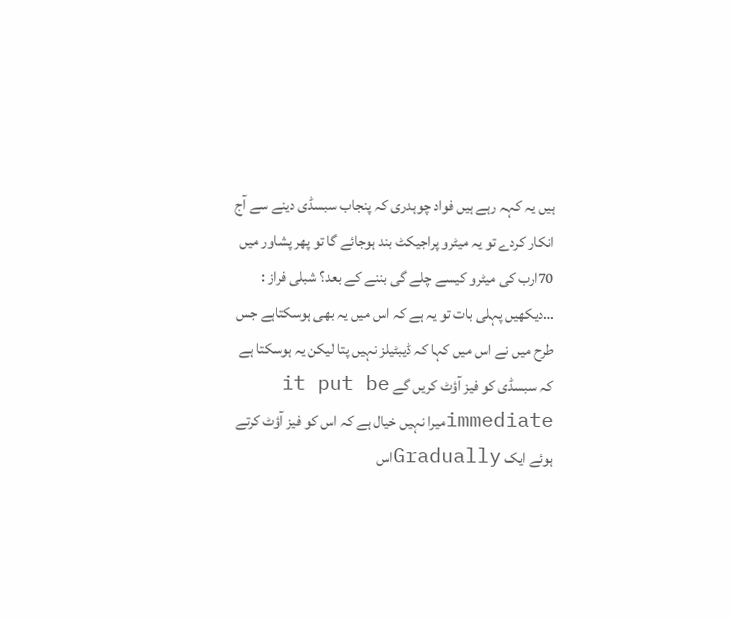ہیں یہ کہہ رہے ہیں فواد چوہدری کہ پنجاب سبسڈی دینے سے آج انکار کردے تو یہ میٹرو پراجیکٹ بند ہوجائے گا تو پھر پشاور میں 70ارب کی میٹرو کیسے چلے گی بننے کے بعد؟ شبلی فراز : …دیکھیں پہلی بات تو یہ ہے کہ اس میں یہ بھی ہوسکتاہے جس طرح میں نے اس میں کہا کہ ڈیبٹیلز نہیں پتا لیکن یہ ہوسکتا ہے کہ سبسڈی کو فیز آؤٹ کریں گے it put be immediateمیرا نہیں خیال ہے کہ اس کو فیز آؤٹ کرتے ہوئے ایک Graduallyاس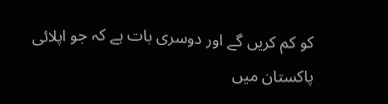کو کم کریں گے اور دوسری بات ہے کہ جو اپلائی پاکستان میں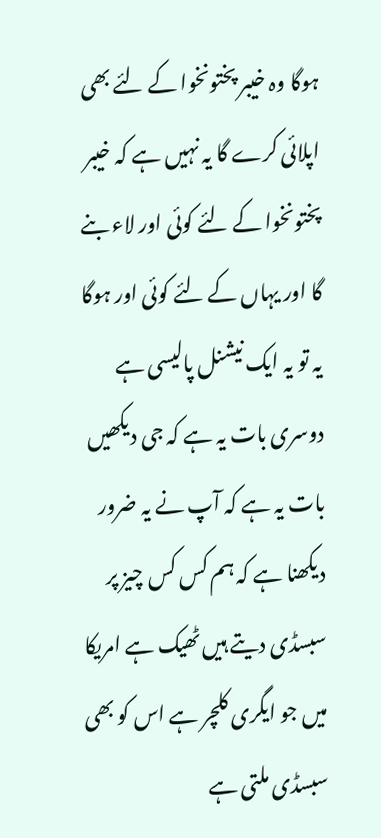ہوگا وہ خیبر پختونخوا کے لئے بھی اپلائی کرے گا یہ نہیں ہے کہ خیبر پختونخوا کے لئے کوئی اور لاء بنے گا اور یہاں کے لئے کوئی اور ہوگا یہ تو یہ ایک نیشنل پالیسی ہے دوسری بات یہ ہے کہ جی دیکھیں بات یہ ہے کہ آپ نے یہ ضرور دیکھنا ہے کہ ہم کس کس چیز پر سبسڈی دیتے ہیں ٹھیک ہے امریکا میں جو ایگری کلچر ہے اس کو بھی سبسڈی ملتی ہے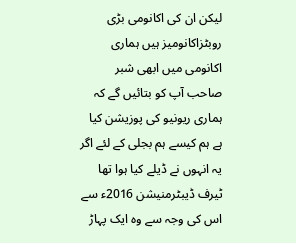لیکن ان کی اکانومی بڑی روبٹزاکانومیز ہیں ہماری اکانومی میں ابھی شبر صاحب آپ کو بتائیں گے کہ ہماری ریونیو کی پوزیشن کیا ہے ہم کیسے ہم بجلی کے لئے اگر یہ انہوں نے ڈیلے کیا ہوا تھا ٹیرف ڈیبٹرمنیشن 2016ء سے اس کی وجہ سے وہ ایک پہاڑ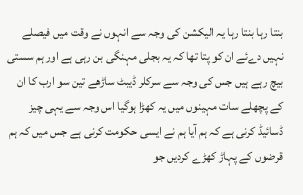بنتا رہا بنتا رہا یہ الیکشن کی وجہ سے انہوں نے وقت میں فیصلے نہیں دےئے ان کو پتا تھا کہ یہ بجلی مہنگی بن رہی ہے اور ہم سستی بیچ رہے ہیں جس کی وجہ سے سرکلر ڈیبٹ ساڑھے تین سو ارب کا ان کے پچھلے سات مہینوں میں یہ کھڑا ہوگیا اس وجہ سے یہی چیز ڈسائیڈ کرنی ہے کہ ہم آیا ہم نے ایسی حکومت کرنی ہے جس میں کہ ہم قرضوں کے پہاڑ کھڑے کردیں جو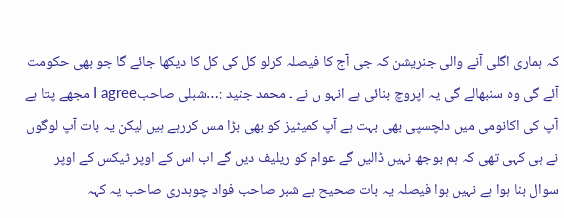کہ ہماری اگلی آنے والی جنریشن کہ جی آج کا فیصلہ کرلو کل کی کل کا دیکھا جائے گا جو بھی حکومت آئے گی وہ سنبھالے گی یہ اپروچ بنائی ہے انہو ں نے ۔ محمد جنید :…شبلی صاحبI agree مجھے پتا ہے آپ کی اکانومی میں دلچسپی بھی بہت ہے آپ کمیٹیز کو بھی بڑا مس کررہے ہیں لیکن یہ بات آپ لوگوں نے ہی کہی تھی کہ ہم بوجھ نہیں ڈالیں گے عوام کو ریلیف دیں گے اب اس کے اوپر ٹیکس کے اوپر سوال بنا ہوا ہے نہیں ہوا فیصلہ یہ بات صحیح ہے شبر صاحب فواد چوہدری صاحب یہ کہہ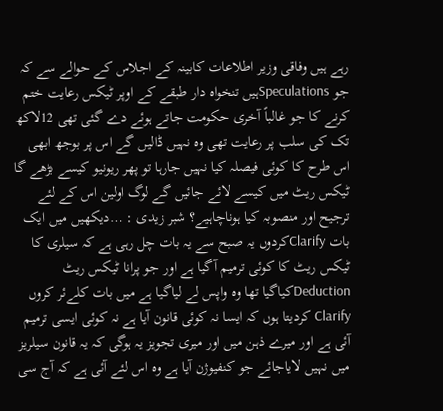رہے ہیں وفاقی وزیر اطلاعات کابینہ کے اجلاس کے حوالے سے کہ جو Speculationsہیں تنخواہ دار طبقے کے اوپر ٹیکس رعایت ختم کرنے کا جو غالباً آخری حکومت جاتے ہوئے دے گئی تھی 12لاکھ تک کی سلب پر رعایت تھی وہ نہیں ڈالیں گے اس پر بوجھ ابھی اس طرح کا کوئی فیصلہ کیا نہیں جارہا تو پھر ریونیو کیسے بڑھے گا ٹیکس ریٹ میں کیسے لائے جائیں گے لوگ اولین اس کے لئے ترجیح اور منصوبہ کیا ہوناچاہیے؟ شبر زیدی : …دیکھیں میں ایک بات Clarifyکردوں یہ صبح سے یہ بات چل رہی ہے کہ سیلری کا ٹیکس ریٹ کا کوئی ترمیم آگیا ہے اور جو پرانا ٹیکس ریٹ Deductionکیاگیا تھا وہ واپس لے لیاگیا ہے میں بات کلےئر کروں Clarify کردیتا ہوں کہ ایسا نہ کوئی قانون آیا ہے نہ کوئی ایسی ترمیم آئی ہے اور میرے ذہن میں اور میری تجویز یہ ہوگی کہ یہ قانون سیلریز میں نہیں لایاجائے جو کنفیوژن آیا ہے وہ اس لئے آئی ہے کہ آج سی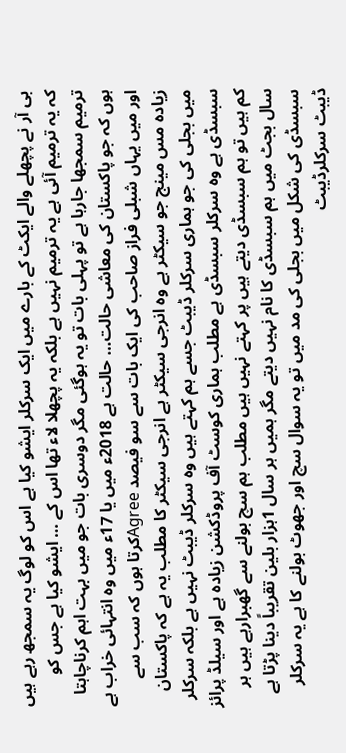بی آر نے پچھلے والے ایکٹ کے بارے میں ایک سرکلر ایشو کیا ہے اس کو لوگ یہ سمجھ رہے ہیں کہ یہ ترمیم آئی ہے یہ ترمیم نہیں ہے بلکہ یہ پچھلا لاء تھا اس کے … ایشو کیا ہے جس کو ترمیم سمجھا جارہا ہے تو پہلی بات تو یہ ہوگئی مگر دوسری بات جو میں بہت اہم کرناچاہتا ہوں کہ جو پاکستان کی معاشی حالت… حالت ہے 2018ء میں یا 17ء میں وہ انتہائی خراب ہے اور میں یہاں شبلی فراز صاحب کی ایک بات سے سو فیصد Agreeکرتا ہوں کہ سب سے زیادہ مس مینج جو سیکٹر ہے وہ انرجی سیکٹر ہے انرجی سیکٹر کا مطلب یہ ہے کہ پاکستان میں بجلی کی جو ہماری سرکلر ڈیبٹ جسے ہم کہتے ہیں وہ سرکلر ڈیبٹ نہیں ہے بلکہ سرکلر سبسڈی ہے وہ سرکلر سبسڈی ہے مطلب ہماری کوسٹ آف پروڈکشن زیادہ ہے اور سیلڈ پرائز کم ہیں تو ہم سبسڈی دیتے ہیں پر کہتے نہیں ہیں مطلب ہم سچ بولنے سے گھبرارہے ہیں ہر سال بجٹ میں ہم سبسڈی کا نام نہیں دیتے مگر ہمیں ہر سال 1ہزار بلین تقریباً دینا پڑتا ہے سبسڈی کی شکل میں بجلی کی مد میں تو یہ سوال سچ اور جھوٹ بولنے کا ہے یہ سرکلر ڈیبٹ سرکلرڈیبٹ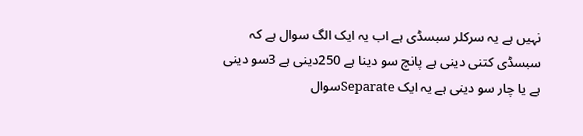نہیں ہے یہ سرکلر سبسڈی ہے اب یہ ایک الگ سوال ہے کہ سبسڈی کتنی دینی ہے پانچ سو دینا ہے 250دینی ہے 3سو دینی ہے یا چار سو دینی ہے یہ ایک Separateسوال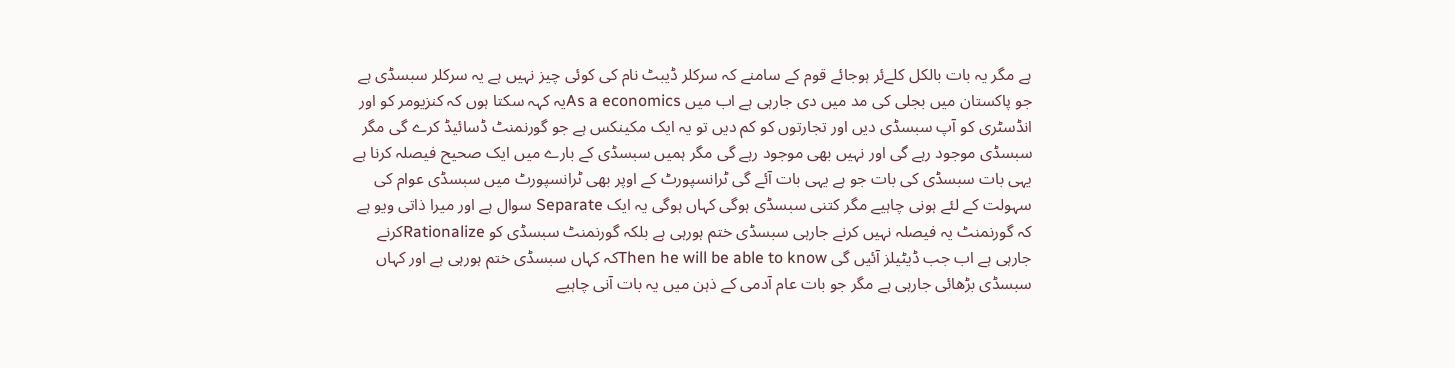ہے مگر یہ بات بالکل کلےئر ہوجائے قوم کے سامنے کہ سرکلر ڈیبٹ نام کی کوئی چیز نہیں ہے یہ سرکلر سبسڈی ہے جو پاکستان میں بجلی کی مد میں دی جارہی ہے اب میں As a economicsیہ کہہ سکتا ہوں کہ کنزیومر کو اور انڈسٹری کو آپ سبسڈی دیں اور تجارتوں کو کم دیں تو یہ ایک مکینکس ہے جو گورنمنٹ ڈسائیڈ کرے گی مگر سبسڈی موجود رہے گی اور نہیں بھی موجود رہے گی مگر ہمیں سبسڈی کے بارے میں ایک صحیح فیصلہ کرنا ہے یہی بات سبسڈی کی بات جو ہے یہی بات آئے گی ٹرانسپورٹ کے اوپر بھی ٹرانسپورٹ میں سبسڈی عوام کی سہولت کے لئے ہونی چاہیے مگر کتنی سبسڈی ہوگی کہاں ہوگی یہ ایک Separate سوال ہے اور میرا ذاتی ویو ہے کہ گورنمنٹ یہ فیصلہ نہیں کرنے جارہی سبسڈی ختم ہورہی ہے بلکہ گورنمنٹ سبسڈی کو Rationalizeکرنے جارہی ہے اب جب ڈیٹیلز آئیں گی Then he will be able to knowکہ کہاں سبسڈی ختم ہورہی ہے اور کہاں سبسڈی بڑھائی جارہی ہے مگر جو بات عام آدمی کے ذہن میں یہ بات آنی چاہیے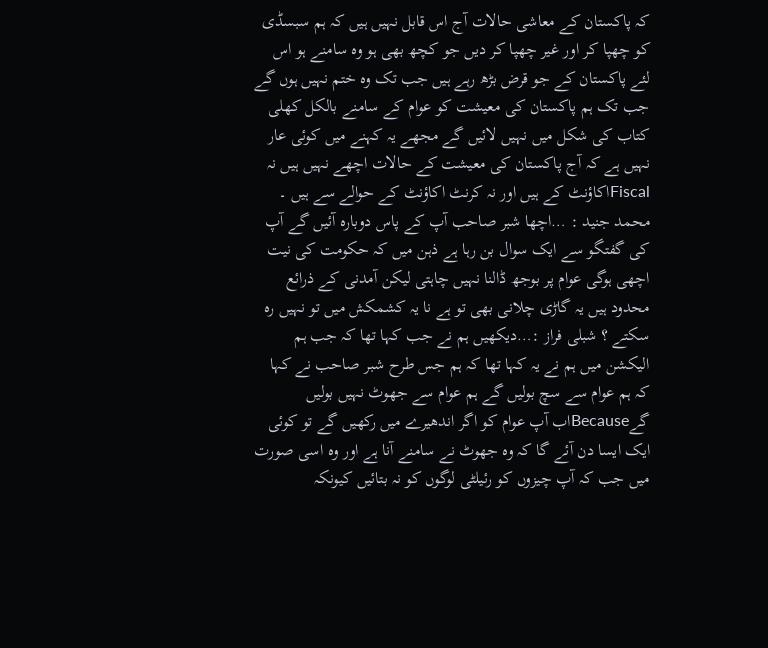کہ پاکستان کے معاشی حالات آج اس قابل نہیں ہیں کہ ہم سبسڈی کو چھپا کر اور غیر چھپا کر دیں جو کچھ بھی ہو وہ سامنے ہو اس لئے پاکستان کے جو قرض بڑھ رہے ہیں جب تک وہ ختم نہیں ہوں گے جب تک ہم پاکستان کی معیشت کو عوام کے سامنے بالکل کھلی کتاب کی شکل میں نہیں لائیں گے مجھے یہ کہنے میں کوئی عار نہیں ہے کہ آج پاکستان کی معیشت کے حالات اچھے نہیں ہیں نہ Fiscalاکاؤنٹ کے ہیں اور نہ کرنٹ اکاؤنٹ کے حوالے سے ہیں ۔ محمد جنید : …اچھا شبر صاحب آپ کے پاس دوبارہ آئیں گے آپ کی گفتگو سے ایک سوال بن رہا ہے ذہن میں کہ حکومت کی نیت اچھی ہوگی عوام پر بوجھ ڈالنا نہیں چاہتی لیکن آمدنی کے ذرائع محدود ہیں یہ گاڑی چلانی بھی تو ہے نا یہ کشمکش میں تو نہیں رہ سکتے ؟ شبلی فراز :…دیکھیں ہم نے جب کہا تھا کہ جب ہم الیکشن میں ہم نے یہ کہا تھا کہ ہم جس طرح شبر صاحب نے کہا کہ ہم عوام سے سچ بولیں گے ہم عوام سے جھوٹ نہیں بولیں گےBecauseاب آپ عوام کو اگر اندھیرے میں رکھیں گے تو کوئی ایک ایسا دن آئے گا کہ وہ جھوٹ نے سامنے آنا ہے اور وہ اسی صورت میں جب کہ آپ چیزوں کو رئیلٹی لوگوں کو نہ بتائیں کیونکہ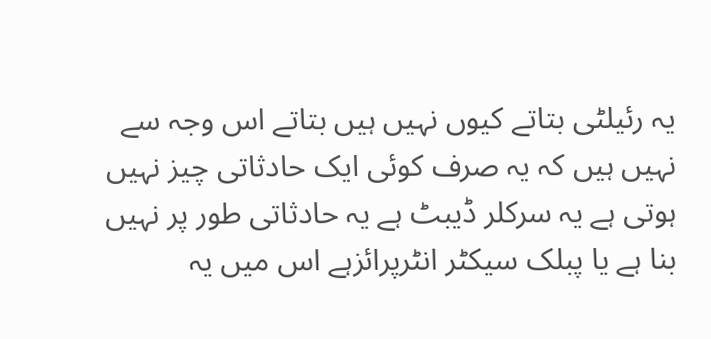یہ رئیلٹی بتاتے کیوں نہیں ہیں بتاتے اس وجہ سے نہیں ہیں کہ یہ صرف کوئی ایک حادثاتی چیز نہیں ہوتی ہے یہ سرکلر ڈیبٹ ہے یہ حادثاتی طور پر نہیں بنا ہے یا پبلک سیکٹر انٹرپرائزہے اس میں یہ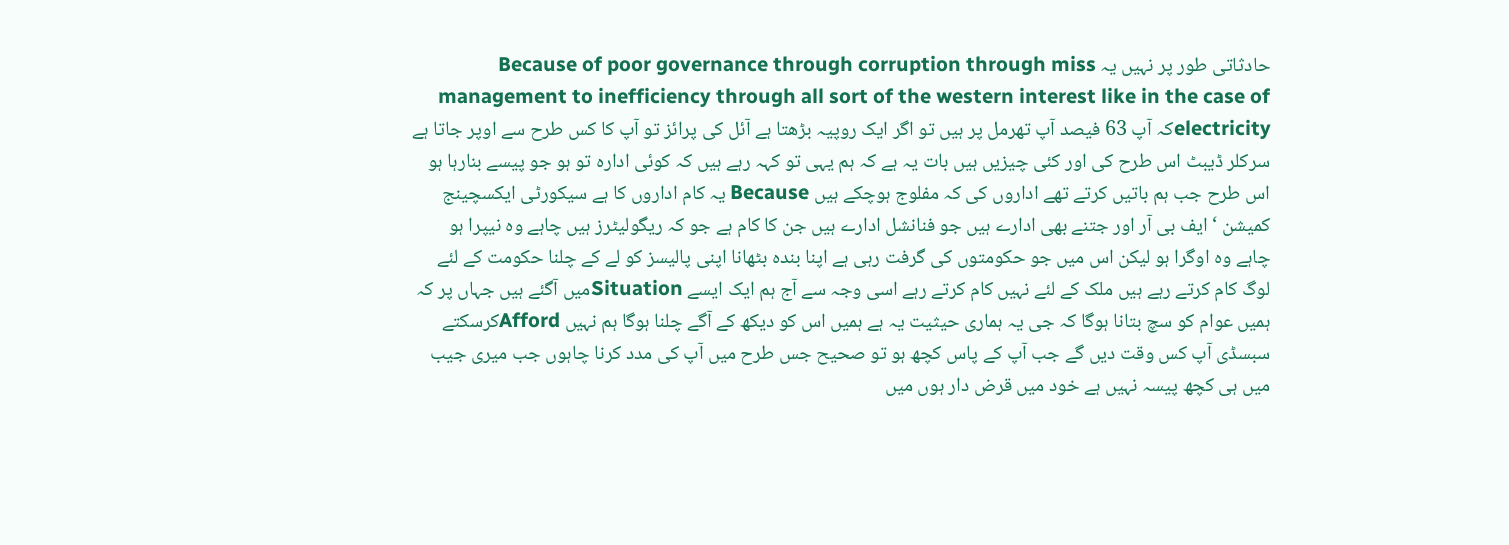حادثاتی طور پر نہیں یہ Because of poor governance through corruption through miss management to inefficiency through all sort of the western interest like in the case of electricityکہ آپ 63 فیصد آپ تھرمل پر ہیں تو اگر ایک روپیہ بڑھتا ہے آئل کی پرائز تو آپ کا کس طرح سے اوپر جاتا ہے سرکلر ڈیبٹ اس طرح کی اور کئی چیزیں ہیں بات یہ ہے کہ ہم یہی تو کہہ رہے ہیں کہ کوئی ادارہ تو ہو جو پیسے بنارہا ہو اس طرح جب ہم باتیں کرتے تھے اداروں کی کہ مفلوج ہوچکے ہیں Because یہ کام اداروں کا ہے سیکورٹی ایکسچینج کمیشن ‘ ایف بی آر اور جتنے بھی ادارے ہیں جو فنانشل ادارے ہیں جن کا کام ہے جو کہ ریگولیٹرز ہیں چاہے وہ نیپرا ہو چاہے وہ اوگرا ہو لیکن اس میں جو حکومتوں کی گرفت رہی ہے اپنا بندہ بٹھانا اپنی پالیسز کو لے کے چلنا حکومت کے لئے لوگ کام کرتے رہے ہیں ملک کے لئے نہیں کام کرتے رہے اسی وجہ سے آج ہم ایک ایسے Situationمیں آگئے ہیں جہاں پر کہ ہمیں عوام کو سچ بتانا ہوگا کہ جی یہ ہماری حیثیت یہ ہے ہمیں اس کو دیکھ کے آگے چلنا ہوگا ہم نہیں Affordکرسکتے سبسڈی آپ کس وقت دیں گے جب آپ کے پاس کچھ ہو تو صحیح جس طرح میں آپ کی مدد کرنا چاہوں جب میری جیب میں ہی کچھ پیسہ نہیں ہے خود میں قرض دار ہوں میں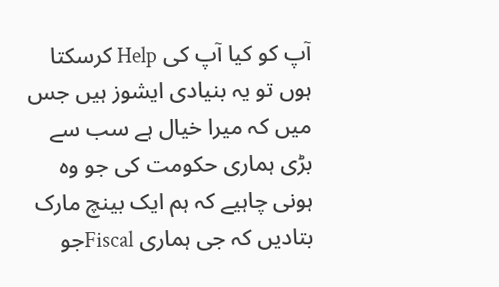آپ کو کیا آپ کی Help کرسکتا ہوں تو یہ بنیادی ایشوز ہیں جس میں کہ میرا خیال ہے سب سے بڑی ہماری حکومت کی جو وہ ہونی چاہیے کہ ہم ایک بینچ مارک بتادیں کہ جی ہماری Fiscalجو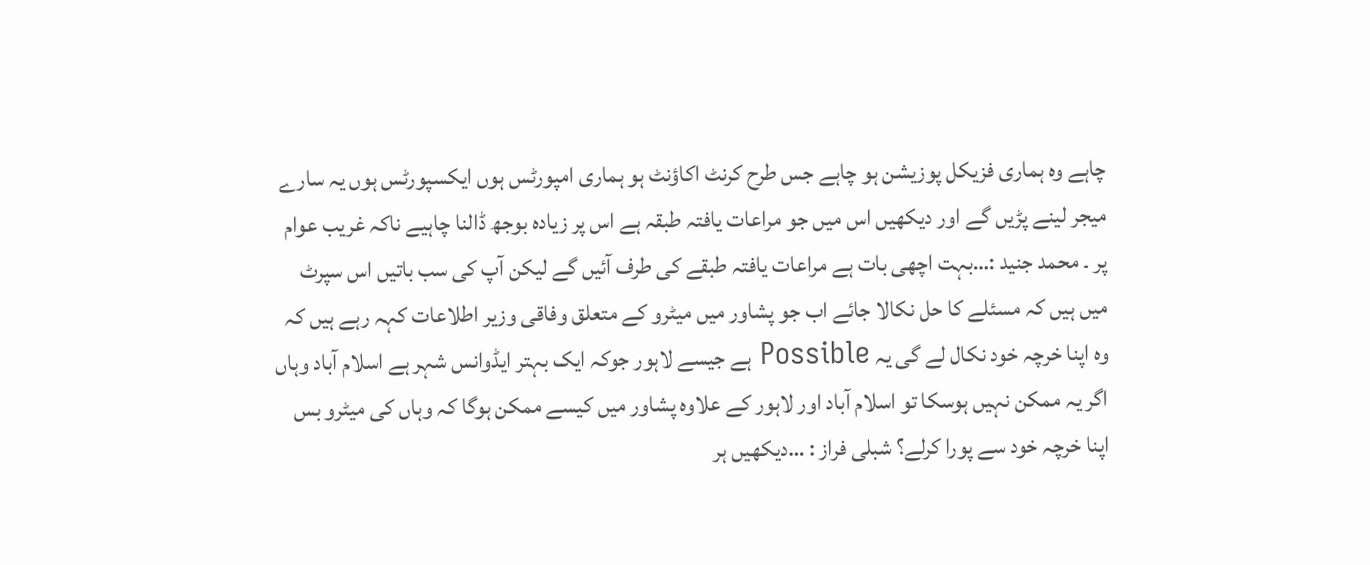چاہے وہ ہماری فزیکل پوزیشن ہو چاہے جس طرح کرنٹ اکاؤنٹ ہو ہماری امپورٹس ہوں ایکسپورٹس ہوں یہ سارے میجر لینے پڑیں گے اور دیکھیں اس میں جو مراعات یافتہ طبقہ ہے اس پر زیادہ بوجھ ڈالنا چاہیے ناکہ غریب عوام پر ۔ محمد جنید :…بہت اچھی بات ہے مراعات یافتہ طبقے کی طرف آئیں گے لیکن آپ کی سب باتیں اس سپرٹ میں ہیں کہ مسئلے کا حل نکالا جائے اب جو پشاور میں میٹرو کے متعلق وفاقی وزیر اطلاعات کہہ رہے ہیں کہ وہ اپنا خرچہ خود نکال لے گی یہ Possible ہے جیسے لاہور جوکہ ایک بہتر ایڈوانس شہر ہے اسلام آباد وہاں اگر یہ ممکن نہیں ہوسکا تو اسلام آباد اور لاہور کے علاوہ پشاور میں کیسے ممکن ہوگا کہ وہاں کی میٹرو بس اپنا خرچہ خود سے پورا کرلے؟ شبلی فراز : …دیکھیں ہر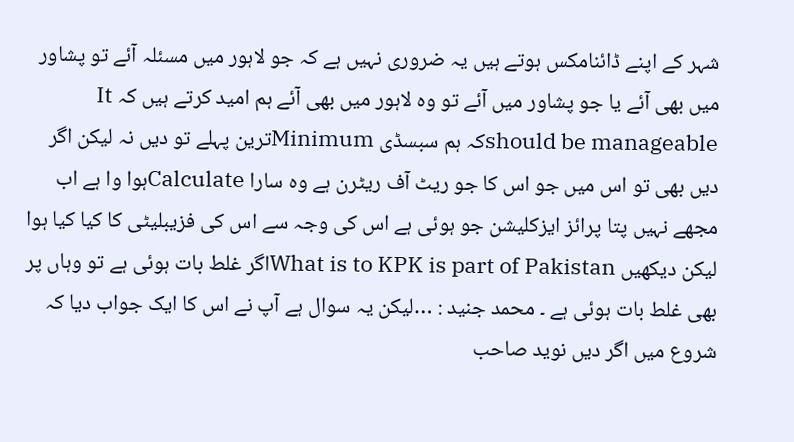شہر کے اپنے ڈائنامکس ہوتے ہیں یہ ضروری نہیں ہے کہ جو لاہور میں مسئلہ آئے تو پشاور میں بھی آئے یا جو پشاور میں آئے تو وہ لاہور میں بھی آئے ہم امید کرتے ہیں کہ It should be manageableکہ ہم سبسڈی Minimumترین پہلے تو دیں نہ لیکن اگر دیں بھی تو اس میں جو اس کا جو ریٹ آف ریٹرن ہے وہ سارا Calculateہوا وا ہے اب مجھے نہیں پتا پرائز ایزکلیشن جو ہوئی ہے اس کی وجہ سے اس کی فزیبلیٹی کا کیا کیا ہوا لیکن دیکھیں What is to KPK is part of Pakistanاگر غلط بات ہوئی ہے تو وہاں پر بھی غلط بات ہوئی ہے ۔ محمد جنید : …لیکن یہ سوال ہے آپ نے اس کا ایک جواب دیا کہ شروع میں اگر دیں نوید صاحب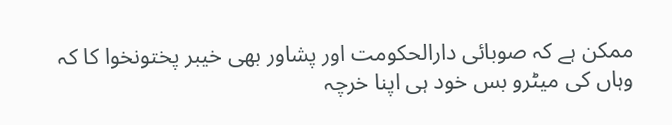ممکن ہے کہ صوبائی دارالحکومت اور پشاور بھی خیبر پختونخوا کا کہ وہاں کی میٹرو بس خود ہی اپنا خرچہ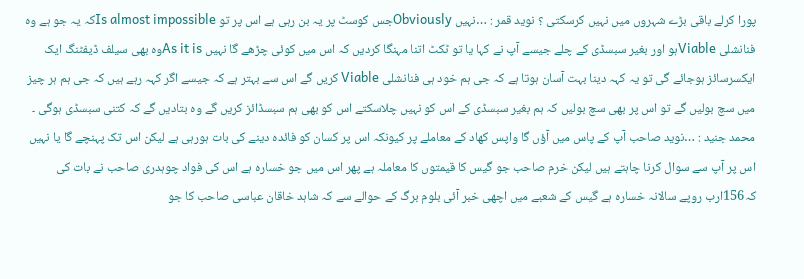پورا کرلے باقی بڑے شہروں میں نہیں کرسکتی ؟ نوید قمر : …نہیں Obviouslyجس کوسٹ پر یہ بن رہی ہے اس پر تو Is almost impossibleکہ یہ جو ہے وہ فنانشلی Viableہو اور بغیر سبسڈی کے چلے جیسے آپ نے کہا یا تو ٹکٹ اتنا مہنگا کردیں کہ اس میں کوئی چڑھے گا نہیں As it isوہ بھی سیلف ڈیفٹنگ ایک ایکسرسائز ہوجائے گی تو یہ کہہ دینا بہت آسان ہوتا ہے کہ جی ہم خود ہی فنانشلی Viable کریں گے اس سے بہتر ہے کہ جیسے اگر کہہ رہے ہیں کہ جی ہم ہر چیز میں سچ بولیں گے تو اس پر بھی سچ بولیں کہ ہم بغیر سبسڈی کے اس کو نہیں چلاسکتے اس کو بھی ہم سبسڈائز کریں گے وہ بتادیں گے کہ کتنی سبسڈی ہوگی ۔ محمد جنید : …نوید صاحب آپ کے پاس میں آؤں گا واپس کھاد کے معاملے پر کیونکہ اس پر کسان کو فائدہ دینے کی بات ہورہی ہے لیکن اس تک پہنچے گا یا نہیں اس پر آپ سے سوال کرنا چاہتے ہیں لیکن خرم صاحب جو گیس کا قیمتوں کا معاملہ ہے پھر اس میں جو خسارہ ہے اس کی فواد چوہدری صاحب نے بات کی کہ156ارب روپے سالانہ خسارہ ہے گیس کے شعبے میں اچھی خبر آئی بلوم برگ کے حوالے سے کہ شاہد خاقان عباسی صاحب کا جو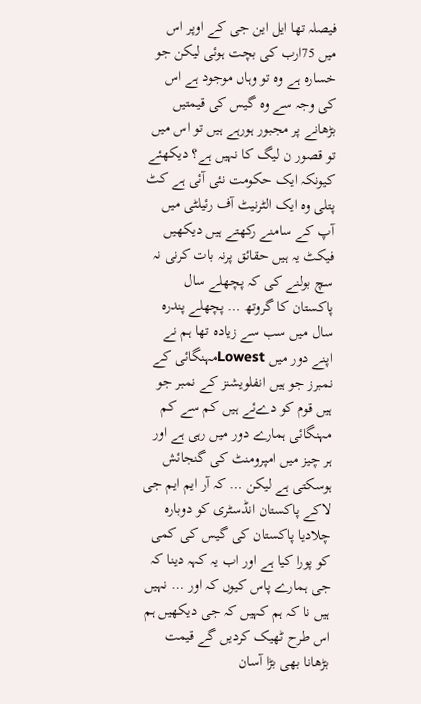فیصلہ تھا ایل این جی کے اوپر اس میں 75ارب کی بچت ہوئی لیکن جو خسارہ ہے وہ تو وہاں موجود ہے اس کی وجہ سے وہ گیس کی قیمتیں بڑھانے پر مجبور ہورہے ہیں تو اس میں تو قصور ن لیگ کا نہیں ہے؟ دیکھئے کیونکہ ایک حکومت نئی آئی ہے کٹ پتلی وہ ایک الٹرنیٹ آف رئیلٹی میں آپ کے سامنے رکھتے ہیں دیکھیں فیکٹ یہ ہیں حقائق پرنہ بات کرنی نہ سچ بولنے کی کہ پچھلے سال پاکستان کا گروتھ … پچھلے پندرہ سال میں سب سے زیادہ تھا ہم نے اپنے دور میں Lowestمہنگائی کے نمبرز جو ہیں انفلویشنز کے نمبر جو ہیں قوم کو دےئے ہیں کم سے کم مہنگائی ہمارے دور میں رہی ہے اور ہر چیز میں امپرومنٹ کی گنجائش ہوسکتی ہے لیکن … کہ آر ایم ایم جی لاکے پاکستان انڈسٹری کو دوبارہ چلادیا پاکستان کی گیس کی کمی کو پورا کیا ہے اور اب یہ کہہ دینا کہ جی ہمارے پاس کیوں کہ اور … نہیں ہیں نا کہ ہم کہیں کہ جی دیکھیں ہم اس طرح ٹھیک کردیں گے قیمت بڑھانا بھی بڑا آسان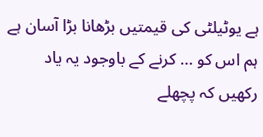ہے یوٹیلٹی کی قیمتیں بڑھانا بڑا آسان ہے ہم اس کو … کرنے کے باوجود یہ یاد رکھیں کہ پچھلے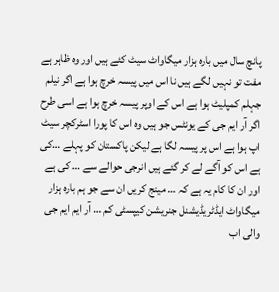پانچ سال میں بارہ ہزار میگاواٹ سیٹ کئے ہیں اور وہ ظاہر ہے مفت تو نہیں لگے ہیں نا اس میں پیسہ خرچ ہوا ہے اگر نیلم جہلم کمپلیٹ ہوا ہے اس کے اوپر پیسہ خرچ ہوا ہے اسی طرح اگر آر ایم جی کے یونٹس جو ہیں وہ اس کا پورا اسٹرکچر سیٹ اپ ہوا ہے اس پر پیسہ لگا ہے لیکن پاکستان کو پہلے …کی ہے اس کو آگے لے کر گئے ہیں انرجی حوالے سے … کی ہے اور ان کا کام یہ ہے کہ … مینج کریں ان سے جو ہم بارہ ہزار میگاواٹ ایڈٹریڈیشنل جنریشن کیپسٹی کم … آر ایم ایم جی والی اب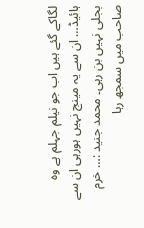لگاکے گئے ہیں اب جو نیلم جہلم ہے وہ ہائیڈ… ان سے یہ مینج نہیں ہورہی ان سے بجلی نہیں بن رہی۔ محمد جنید :… خرم صاحب میں سمجھ رہا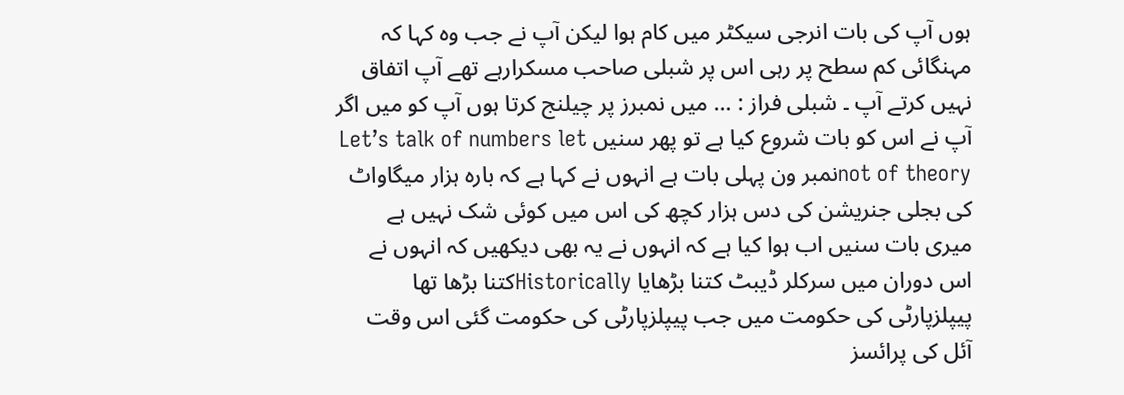ہوں آپ کی بات انرجی سیکٹر میں کام ہوا لیکن آپ نے جب وہ کہا کہ مہنگائی کم سطح پر رہی اس پر شبلی صاحب مسکرارہے تھے آپ اتفاق نہیں کرتے آپ ۔ شبلی فراز : … میں نمبرز پر چیلنج کرتا ہوں آپ کو میں اگر آپ نے اس کو بات شروع کیا ہے تو پھر سنیں Letʼs talk of numbers let not of theoryنمبر ون پہلی بات ہے انہوں نے کہا ہے کہ بارہ ہزار میگاواٹ کی بجلی جنریشن کی دس ہزار کچھ کی اس میں کوئی شک نہیں ہے میری بات سنیں اب ہوا کیا ہے کہ انہوں نے یہ بھی دیکھیں کہ انہوں نے اس دوران میں سرکلر ڈیبٹ کتنا بڑھایا Historicallyکتنا بڑھا تھا پیپلزپارٹی کی حکومت میں جب پیپلزپارٹی کی حکومت گئی اس وقت آئل کی پرائسز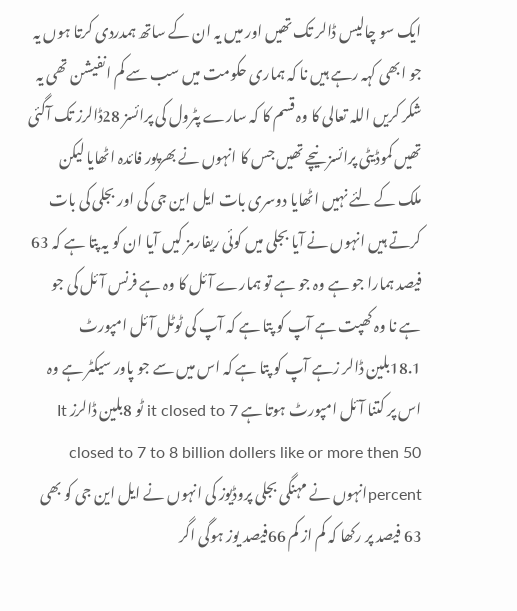ایک سو چالیس ڈالر تک تھیں اور میں یہ ان کے ساتھ ہمدردی کرتا ہوں یہ جو ابھی کہہ رہے ہیں نا کہ ہماری حکومت میں سب سے کم انفیشن تھی یہ شکر کریں اللہ تعالی کا وہ قسم کا کہ سارے پٹرول کی پرائسز 28ڈالرز تک آگئی تھیں کموڈیٹی پرائسز نیچے تھیں جس کا انہوں نے بھرپور فائدہ اٹھایا لیکن ملک کے لئے نہیں اٹھایا دوسری بات ایل این جی کی اور بجلی کی بات کرتے ہیں انہوں نے آیا بجلی میں کوئی ریفارمز کیں آیا ان کو یہ پتا ہے کہ 63 فیصد ہمارا جو ہے وہ جو ہے تو ہمارے آئل کا وہ ہے فرنس آئل کی جو ہے نا وہ کھپت ہے آپ کو پتا ہے کہ آپ کی ٹوٹل آئل امپورٹ 18.1بلین ڈالر زہے آپ کو پتا ہے کہ اس میں سے جو پاور سیکٹر ہے وہ اس پر کتنا آئل امپورٹ ہوتا ہے it closed to 7 ٹو 8بلین ڈالرز It closed to 7 to 8 billion dollers like or more then 50 percentانہوں نے مہنگی بجلی پروڈیوز کی انہوں نے ایل این جی کو بھی 63 فیصد پر رکھا کہ کم از کم 66فیصد یوز ہوگی اگر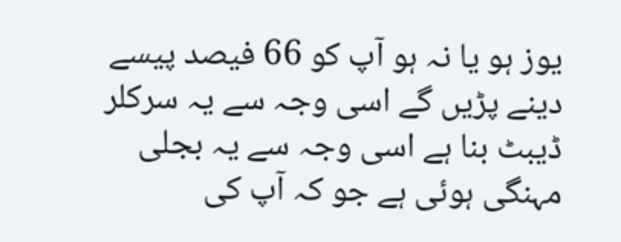یوز ہو یا نہ ہو آپ کو 66 فیصد پیسے دینے پڑیں گے اسی وجہ سے یہ سرکلر ڈیبٹ بنا ہے اسی وجہ سے یہ بجلی مہنگی ہوئی ہے جو کہ آپ کی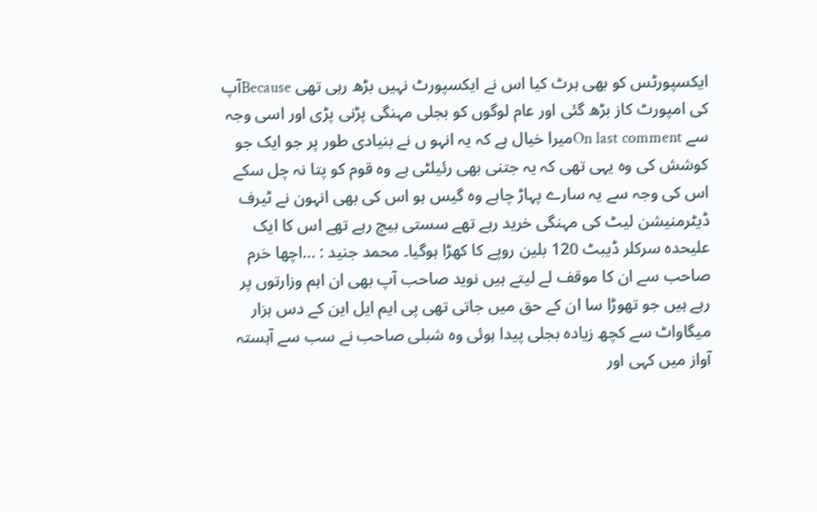ایکسپورٹس کو بھی ہرٹ کیا اس نے ایکسپورٹ نہیں بڑھ رہی تھی Becauseآپ کی امپورٹ کاز بڑھ گئی اور عام لوگوں کو بجلی مہنگی پڑنی پڑی اور اسی وجہ سے On last commentمیرا خیال ہے کہ یہ انہو ں نے بنیادی طور پر جو ایک جو کوشش کی وہ یہی تھی کہ یہ جتنی بھی رئیلٹی ہے وہ قوم کو پتا نہ چل سکے اس کی وجہ سے یہ سارے پہاڑ چاہے وہ گیس ہو اس کی بھی انہون نے ٹیرف ڈیٹرمنیشن لیٹ کی مہنگی خرید رہے تھے سستی بیچ رہے تھے اس کا ایک علیحدہ سرکلر ڈیبٹ 120 بلین روپے کا کھڑا ہوگیا۔ محمد جنید : …اچھا خرم صاحب سے ان کا موقف لے لیتے ہیں نوید صاحب آپ بھی ان اہم وزارتوں پر رہے ہیں جو تھوڑا سا ان کے حق میں جاتی تھی پی ایم ایل این کے دس ہزار میگاواٹ سے کچھ زیادہ بجلی پیدا ہوئی وہ شبلی صاحب نے سب سے آہستہ آواز میں کہی اور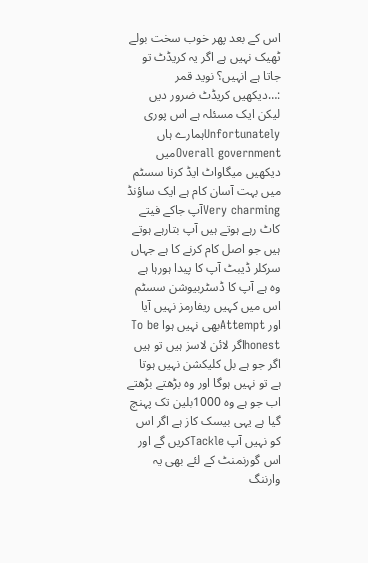اس کے بعد پھر خوب سخت بولے ٹھیک نہیں ہے اگر یہ کریڈٹ تو جاتا ہے انہیں؟ نوید قمر :…دیکھیں کریڈٹ ضرور دیں لیکن ایک مسئلہ ہے اس پوری Unfortunatelyہمارے ہاں Overall governmentمیں دیکھیں میگاواٹ ایڈ کرنا سسٹم میں بہت آسان کام ہے ایک ساؤنڈ Very charmingآپ جاکے فیتے کاٹ رہے ہوتے ہیں آپ بتارہے ہوتے ہیں جو اصل کام کرنے کا ہے جہاں سرکلر ڈیبٹ آپ کا پیدا ہورہا ہے وہ ہے آپ کا ڈسٹربیوشن سسٹم اس میں کہیں ریفارمز نہیں آیا اور Attemptبھی نہیں ہوا To be honestاگر لائن لاسز ہیں تو ہیں اگر جو ہے بل کلیکشن نہیں ہوتا ہے تو نہیں ہوگا اور وہ بڑھتے بڑھتے اب جو ہے وہ 1000بلین تک پہنچ گیا ہے یہی بیسک کاز ہے اگر اس کو نہیں آپ Tackleکریں گے اور اس گورنمنٹ کے لئے بھی یہ وارننگ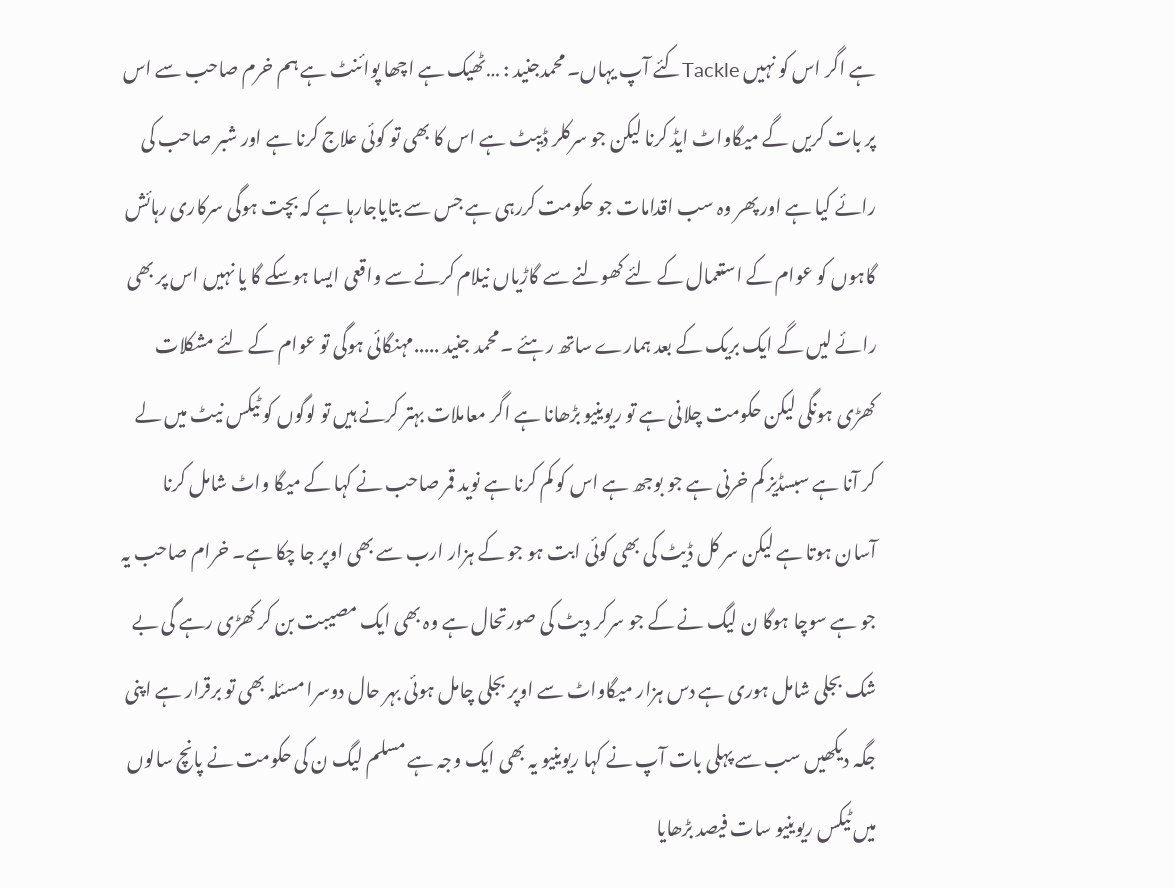ہے اگر اس کو نہیں Tackleکئے آپ یہاں۔ محمدجنید : …ٹھیک ہے اچھا پوائنٹ ہے ہم خرم صاحب سے اس پر بات کریں گے میگاواٹ ایڈ کرنا لیکن جو سرکلر ڈیبٹ ہے اس کا بھی تو کوئی علاج کرنا ہے اور شبر صاحب کی رائے کیا ہے اور پھر وہ سب اقدامات جو حکومت کررہی ہے جس سے بتایاجارہا ہے کہ بچت ہوگی سرکاری رہائش گاہوں کو عوام کے استعمال کے لئے کھولنے سے گاڑیاں نیلام کرنے سے واقعی ایسا ہوسکے گا یا نہیں اس پر بھی رائے لیں گے ایک بریک کے بعد ہمارے ساتھ رہئے ۔ محمد جنید .....مہنگائی ہوگی تو عوام کے لئے مشکلات کھڑی ہونگی لیکن حکومت چلانی ہے تو ریوینیو بڑھانا ہے اگر معاملات بہتر کرنے ہیں تو لوگوں کو ٹیکس نیٹ میں لے کر آنا ہے سبسڈیز کم خرنی ہے جو بوجھ ہے اس کو کم کرنا ہے نوید قمر صاحب نے کہا کے میگا واٹ شامل کرنا آسان ہوتا ہے لیکن سر کل ڈیٹ کی بھی کوئی ابت ہو جو کے ہزار ارب سے بھی اوپر جا چکا ہے۔ خرام صاحب یہ جو ہے سوچا ہوگا ن لیگ نے کے جو سرکر دیٹ کی صورتحال ہے وہ بھی ایک مصیبت بن کر کھڑی رہے گی بے شک بجلی شامل ہوری ہے دس ہزار میگاواٹ سے اوپر بجلی چامل ہوئی بہر حال دوسرا مسئلہ بھی تو برقرار ہے اپنی جگہ دیکھیں سب سے پہلی بات آپ نے کہا ریوینیو یہ بھی ایک وجہ ہے مسلم لیگ ن کی حکومت نے پانچ سالوں میں ٹیکس ریوینیو سات فیصد بڑھایا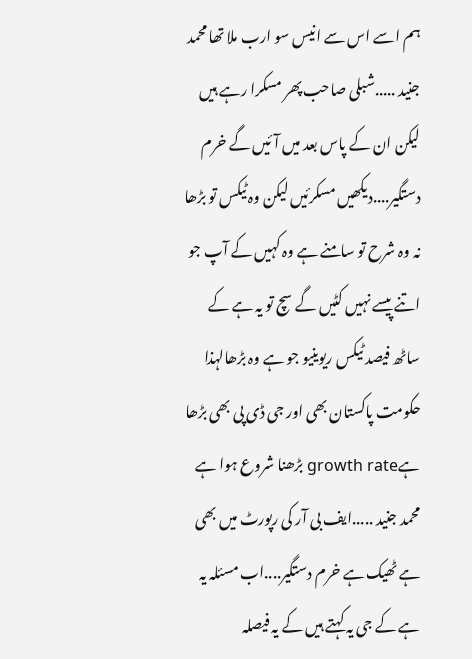ہم اسے اس سے انیس سو ارب ملا تھا محمد جنید .....شبلی صاحب پھر مسکرا رہے ہیں لیکن ان کے پاس بعد میں آئیں گے خرم دستگیر....دیکھیں مسکرئیں لیکن وہ ٹیکس تو بڑھا نہ وہ شرح تو سامنے ہے وہ کہیں کے آپ جو اتنے پیسے نہیں کٹیں گے سچ تو یہ ہے کے ساٹھ فیصد ٹیکس ریوینیو جو ہے وہ بڑھالہذا حکومت پاکستان بھی اور جی ڈی پی بھی بڑھا ہےgrowth rate بڑھنا شروع ہوا ہے محمد جنید .....ایف بی آر کی رپورٹ میں بھی ہے ٹھیک ہے خرم دستگیر....اب مسئلہ یہ ہے کے جی یہ کہتے ہیں کے یہ فیصلہ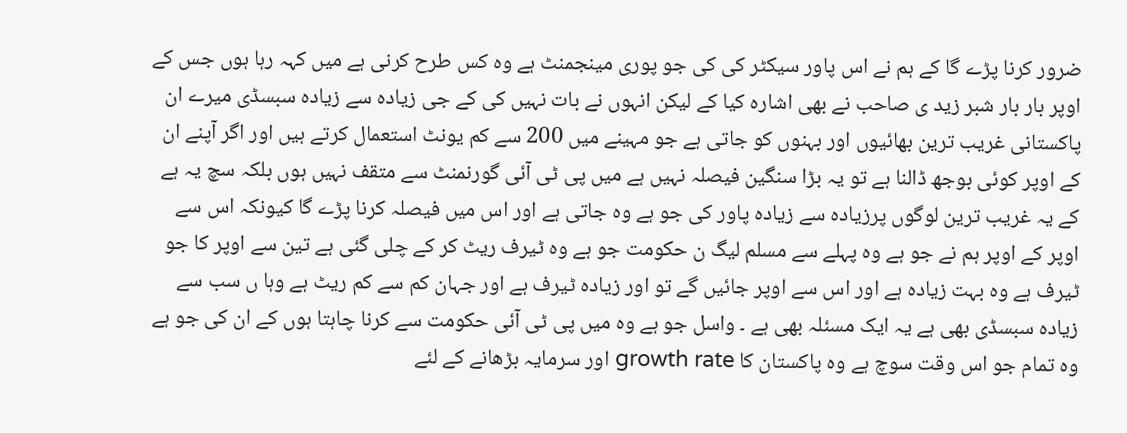ضرور کرنا پڑے گا کے ہم نے اس پاور سیکٹر کی کی جو پوری مینجمنٹ ہے وہ کس طرح کرنی ہے میں کہہ رہا ہوں جس کے اوپر بار بار شبر زید ی صاحب نے بھی اشارہ کیا کے لیکن انہوں نے بات نہیں کی کے جی زیادہ سے زیادہ سبسڈی میرے ان پاکستانی غریب ترین بھائیوں اور بہنوں کو جاتی ہے جو مہینے میں 200 سے کم یونٹ استعمال کرتے ہیں اور اگر آپنے ان کے اوپر کوئی بوجھ ڈالنا ہے تو یہ بڑا سنگین فیصلہ نہیں ہے میں پی ٹی آئی گورنمنٹ سے متقف نہیں ہوں بلکہ سچ یہ ہے کے یہ غریب ترین لوگوں پرزیادہ سے زیادہ پاور کی جو ہے وہ جاتی ہے اور اس میں فیصلہ کرنا پڑے گا کیونکہ اس سے اوپر کے اوپر ہم نے جو ہے وہ پہلے سے مسلم لیگ ن حکومت جو ہے وہ ٹیرف ریٹ کر کے چلی گئی ہے تین سے اوپر کا جو ٹیرف ہے وہ بہت زیادہ ہے اور اس سے اوپر جائیں گے تو اور زیادہ ٹیرف ہے اور جہان کم سے کم ریٹ ہے وہا ں سب سے زیادہ سبسڈی بھی ہے یہ ایک مسئلہ بھی ہے ۔ واسل جو ہے وہ میں پی ٹی آئی حکومت سے کرنا چاہتا ہوں کے ان کی جو ہے وہ تمام جو اس وقت سوچ ہے وہ پاکستان کا growth rate اور سرمایہ بڑھانے کے لئے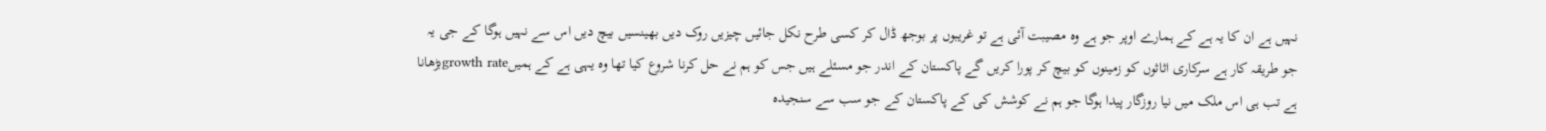نہیں ہے ان کا یہ ہے کے ہمارے اوپر جو ہے وہ مصیبت آئی ہے تو غریبوں پر بوجھ ڈال کر کسی طرح نکل جائیں چیزیں روک دیں بھینسیں بیچ دیں اس سے نہیں ہوگا کے جی یہ جو طریقہ کار ہے سرکاری اثاثوں کو زمینوں کو بیچ کر پورا کریں گے پاکستان کے اندر جو مسئلے ہیں جس کو ہم نے حل کرنا شروع کیا تھا وہ یہی ہے کے ہمیںgrowth rateبڑھانا ہے تب ہی اس ملک میں نیا روزگار پیدا ہوگا جو ہم نے کوشش کی کے پاکستان کے جو سب سے سنجیدہ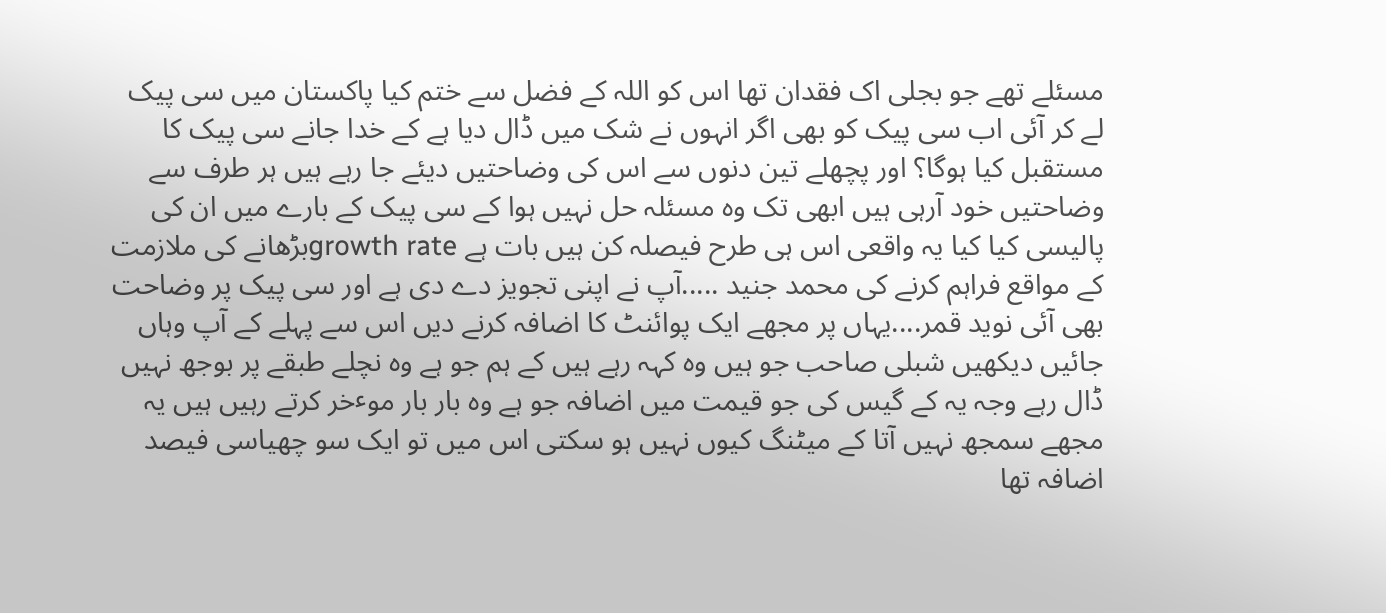مسئلے تھے جو بجلی اک فقدان تھا اس کو اللہ کے فضل سے ختم کیا پاکستان میں سی پیک لے کر آئی اب سی پیک کو بھی اگر انہوں نے شک میں ڈال دیا ہے کے خدا جانے سی پیک کا مستقبل کیا ہوگا؟ اور پچھلے تین دنوں سے اس کی وضاحتیں دیئے جا رہے ہیں ہر طرف سے وضاحتیں خود آرہی ہیں ابھی تک وہ مسئلہ حل نہیں ہوا کے سی پیک کے بارے میں ان کی پالیسی کیا کیا یہ واقعی اس ہی طرح فیصلہ کن ہیں بات ہے growth rateبڑھانے کی ملازمت کے مواقع فراہم کرنے کی محمد جنید .....آپ نے اپنی تجویز دے دی ہے اور سی پیک پر وضاحت بھی آئی نوید قمر....یہاں پر مجھے ایک پوائنٹ کا اضافہ کرنے دیں اس سے پہلے کے آپ وہاں جائیں دیکھیں شبلی صاحب جو ہیں وہ کہہ رہے ہیں کے ہم جو ہے وہ نچلے طبقے پر بوجھ نہیں ڈال رہے وجہ یہ کے گیس کی جو قیمت میں اضافہ جو ہے وہ بار بار موٴخر کرتے رہیں ہیں یہ مجھے سمجھ نہیں آتا کے میٹنگ کیوں نہیں ہو سکتی اس میں تو ایک سو چھیاسی فیصد اضافہ تھا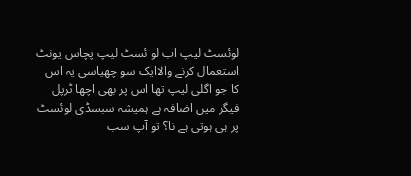لوئسٹ لیپ اب لو ئسٹ لیپ پچاس یونٹ استعمال کرنے والاایک سو چھیاسی یہ اس کا جو اگلی لیپ تھا اس پر بھی اچھا ٹرپل فیگر میں اضافہ ہے ہمیشہ سبسڈی لوئسٹ پر ہی ہوتی ہے نا؟ تو آپ سب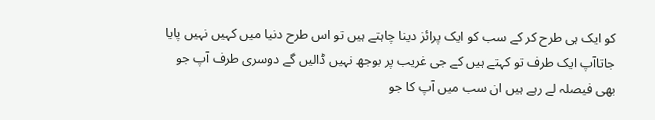کو ایک ہی طرح کر کے سب کو ایک پرائز دینا چاہتے ہیں تو اس طرح دنیا میں کہیں نہیں پایا جاتاآپ ایک طرف تو کہتے ہیں کے جی غریب پر بوجھ نہیں ڈالیں گے دوسری طرف آپ جو بھی فیصلہ لے رہے ہیں ان سب میں آپ کا جو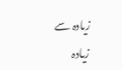زیادہ سے زیادہ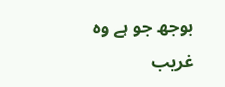بوجھ جو ہے وہ غریب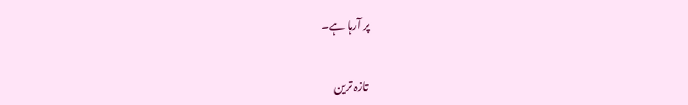پر آرہا ہے۔

تازہ ترین